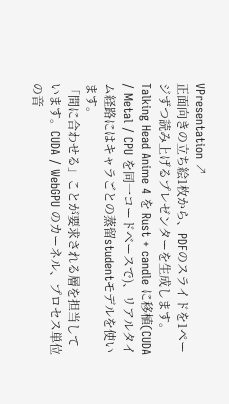VPresentation ↗
正面向きの立ち絵1枚から、PDFのスライドを1ページずつ読み上げるプレゼンターを生成します。Talking Head Anime 4 を Rust + candle に移植(CUDA / Metal / CPU を同一コードベースで)、リアルタイム経路にはキャラごとの蒸留studentモデルを使います。
「間に合わせる」ことが要求される層を担当しています。CUDA / WebGPU のカーネル、プロセス単位の音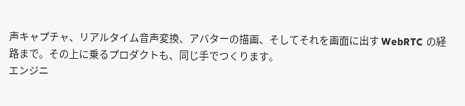声キャプチャ、リアルタイム音声変換、アバターの描画、そしてそれを画面に出す WebRTC の経路まで。その上に乗るプロダクトも、同じ手でつくります。
エンジニ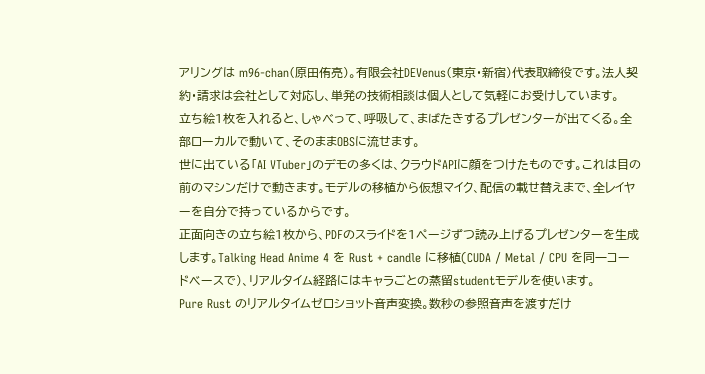アリングは m96-chan(原田侑亮)。有限会社DEVenus(東京・新宿)代表取締役です。法人契約・請求は会社として対応し、単発の技術相談は個人として気軽にお受けしています。
立ち絵1枚を入れると、しゃべって、呼吸して、まばたきするプレゼンターが出てくる。全部ローカルで動いて、そのままOBSに流せます。
世に出ている「AI VTuber」のデモの多くは、クラウドAPIに顔をつけたものです。これは目の前のマシンだけで動きます。モデルの移植から仮想マイク、配信の載せ替えまで、全レイヤーを自分で持っているからです。
正面向きの立ち絵1枚から、PDFのスライドを1ページずつ読み上げるプレゼンターを生成します。Talking Head Anime 4 を Rust + candle に移植(CUDA / Metal / CPU を同一コードベースで)、リアルタイム経路にはキャラごとの蒸留studentモデルを使います。
Pure Rust のリアルタイムゼロショット音声変換。数秒の参照音声を渡すだけ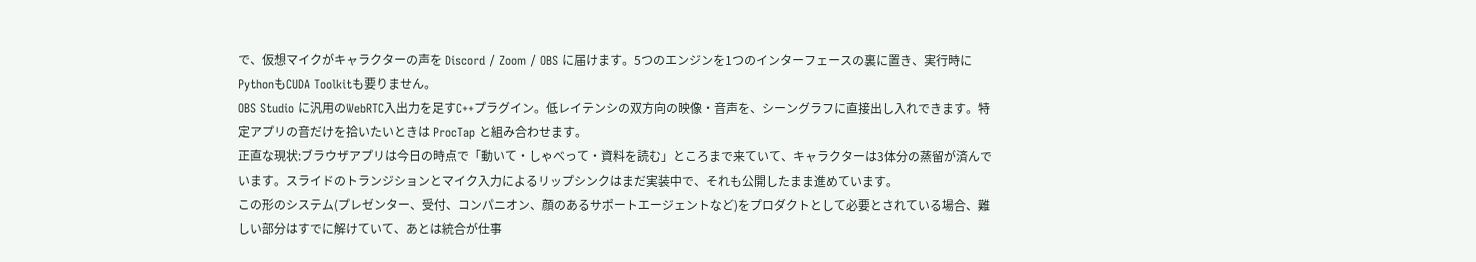で、仮想マイクがキャラクターの声を Discord / Zoom / OBS に届けます。5つのエンジンを1つのインターフェースの裏に置き、実行時にPythonもCUDA Toolkitも要りません。
OBS Studio に汎用のWebRTC入出力を足すC++プラグイン。低レイテンシの双方向の映像・音声を、シーングラフに直接出し入れできます。特定アプリの音だけを拾いたいときは ProcTap と組み合わせます。
正直な現状:ブラウザアプリは今日の時点で「動いて・しゃべって・資料を読む」ところまで来ていて、キャラクターは3体分の蒸留が済んでいます。スライドのトランジションとマイク入力によるリップシンクはまだ実装中で、それも公開したまま進めています。
この形のシステム(プレゼンター、受付、コンパニオン、顔のあるサポートエージェントなど)をプロダクトとして必要とされている場合、難しい部分はすでに解けていて、あとは統合が仕事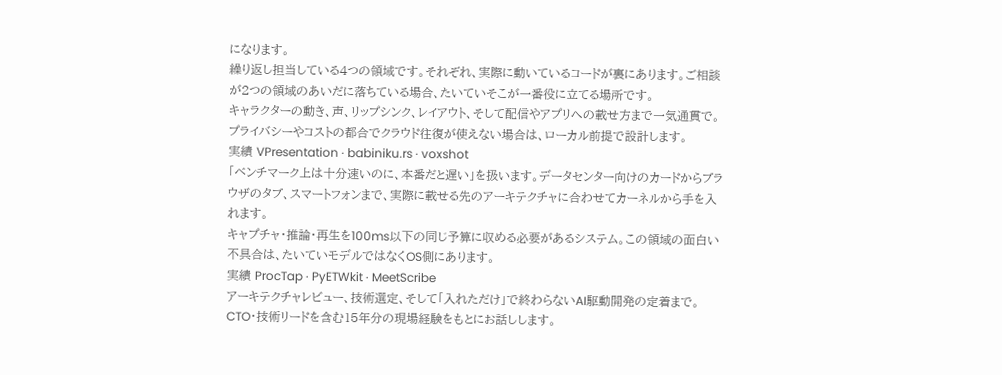になります。
繰り返し担当している4つの領域です。それぞれ、実際に動いているコードが裏にあります。ご相談が2つの領域のあいだに落ちている場合、たいていそこが一番役に立てる場所です。
キャラクターの動き、声、リップシンク、レイアウト、そして配信やアプリへの載せ方まで一気通貫で。プライバシーやコストの都合でクラウド往復が使えない場合は、ローカル前提で設計します。
実績 VPresentation · babiniku.rs · voxshot
「ベンチマーク上は十分速いのに、本番だと遅い」を扱います。データセンター向けのカードからブラウザのタブ、スマートフォンまで、実際に載せる先のアーキテクチャに合わせてカーネルから手を入れます。
キャプチャ・推論・再生を100ms以下の同じ予算に収める必要があるシステム。この領域の面白い不具合は、たいていモデルではなくOS側にあります。
実績 ProcTap · PyETWkit · MeetScribe
アーキテクチャレビュー、技術選定、そして「入れただけ」で終わらないAI駆動開発の定着まで。CTO・技術リードを含む15年分の現場経験をもとにお話しします。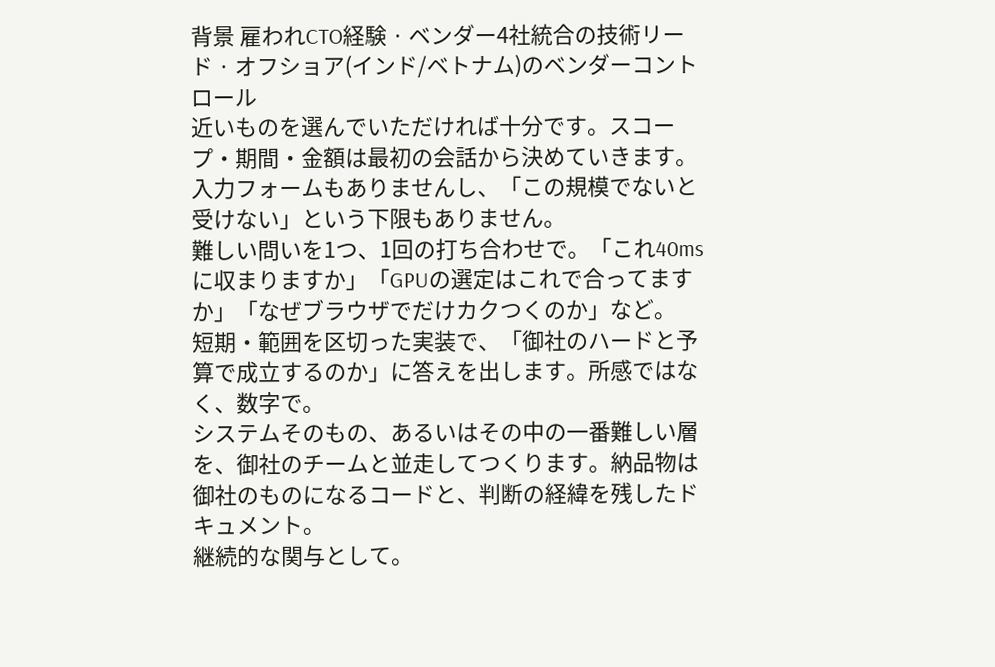背景 雇われCTO経験 · ベンダー4社統合の技術リード · オフショア(インド/ベトナム)のベンダーコントロール
近いものを選んでいただければ十分です。スコープ・期間・金額は最初の会話から決めていきます。入力フォームもありませんし、「この規模でないと受けない」という下限もありません。
難しい問いを1つ、1回の打ち合わせで。「これ40msに収まりますか」「GPUの選定はこれで合ってますか」「なぜブラウザでだけカクつくのか」など。
短期・範囲を区切った実装で、「御社のハードと予算で成立するのか」に答えを出します。所感ではなく、数字で。
システムそのもの、あるいはその中の一番難しい層を、御社のチームと並走してつくります。納品物は御社のものになるコードと、判断の経緯を残したドキュメント。
継続的な関与として。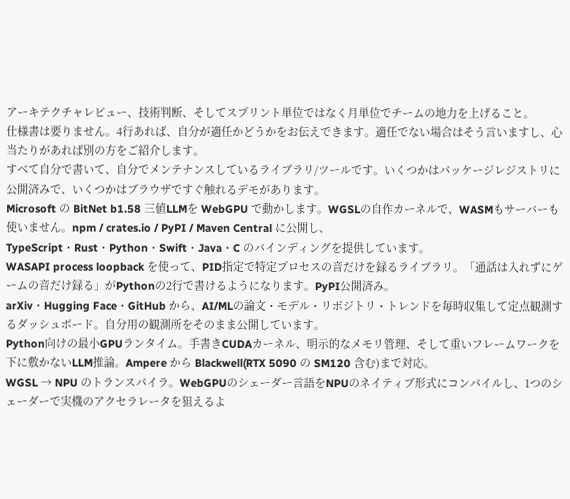アーキテクチャレビュー、技術判断、そしてスプリント単位ではなく月単位でチームの地力を上げること。
仕様書は要りません。4行あれば、自分が適任かどうかをお伝えできます。適任でない場合はそう言いますし、心当たりがあれば別の方をご紹介します。
すべて自分で書いて、自分でメンテナンスしているライブラリ/ツールです。いくつかはパッケージレジストリに公開済みで、いくつかはブラウザですぐ触れるデモがあります。
Microsoft の BitNet b1.58 三値LLMを WebGPU で動かします。WGSLの自作カーネルで、WASMもサーバーも使いません。npm / crates.io / PyPI / Maven Central に公開し、TypeScript・Rust・Python・Swift・Java・C のバインディングを提供しています。
WASAPI process loopback を使って、PID指定で特定プロセスの音だけを録るライブラリ。「通話は入れずにゲームの音だけ録る」がPythonの2行で書けるようになります。PyPI公開済み。
arXiv・Hugging Face・GitHub から、AI/MLの論文・モデル・リポジトリ・トレンドを毎時収集して定点観測するダッシュボード。自分用の観測所をそのまま公開しています。
Python向けの最小GPUランタイム。手書きCUDAカーネル、明示的なメモリ管理、そして重いフレームワークを下に敷かないLLM推論。Ampere から Blackwell(RTX 5090 の SM120 含む)まで対応。
WGSL → NPU のトランスパイラ。WebGPUのシェーダー言語をNPUのネイティブ形式にコンパイルし、1つのシェーダーで実機のアクセラレータを狙えるよ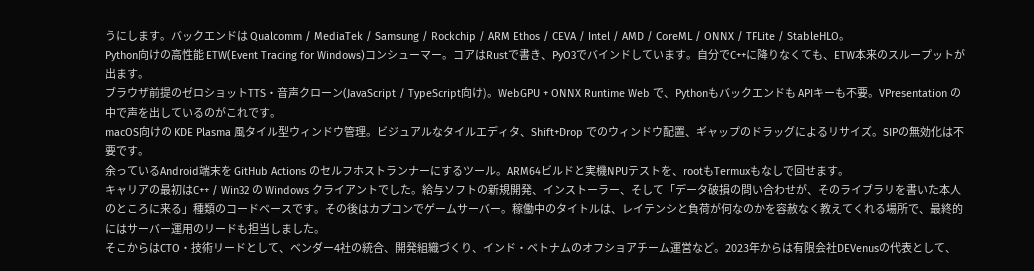うにします。バックエンドは Qualcomm / MediaTek / Samsung / Rockchip / ARM Ethos / CEVA / Intel / AMD / CoreML / ONNX / TFLite / StableHLO。
Python向けの高性能 ETW(Event Tracing for Windows)コンシューマー。コアはRustで書き、PyO3でバインドしています。自分でC++に降りなくても、ETW本来のスループットが出ます。
ブラウザ前提のゼロショットTTS・音声クローン(JavaScript / TypeScript向け)。WebGPU + ONNX Runtime Web で、Pythonもバックエンドも APIキーも不要。VPresentation の中で声を出しているのがこれです。
macOS向けの KDE Plasma 風タイル型ウィンドウ管理。ビジュアルなタイルエディタ、Shift+Drop でのウィンドウ配置、ギャップのドラッグによるリサイズ。SIPの無効化は不要です。
余っているAndroid端末を GitHub Actions のセルフホストランナーにするツール。ARM64ビルドと実機NPUテストを、rootもTermuxもなしで回せます。
キャリアの最初はC++ / Win32 の Windows クライアントでした。給与ソフトの新規開発、インストーラー、そして「データ破損の問い合わせが、そのライブラリを書いた本人のところに来る」種類のコードベースです。その後はカプコンでゲームサーバー。稼働中のタイトルは、レイテンシと負荷が何なのかを容赦なく教えてくれる場所で、最終的にはサーバー運用のリードも担当しました。
そこからはCTO・技術リードとして、ベンダー4社の統合、開発組織づくり、インド・ベトナムのオフショアチーム運営など。2023年からは有限会社DEVenusの代表として、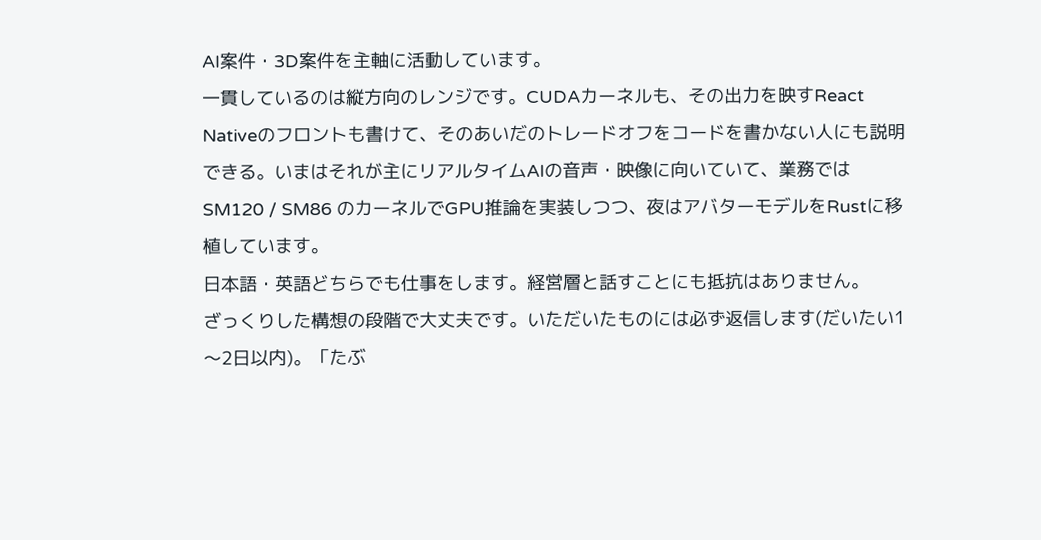AI案件・3D案件を主軸に活動しています。
一貫しているのは縦方向のレンジです。CUDAカーネルも、その出力を映すReact Nativeのフロントも書けて、そのあいだのトレードオフをコードを書かない人にも説明できる。いまはそれが主にリアルタイムAIの音声・映像に向いていて、業務では SM120 / SM86 のカーネルでGPU推論を実装しつつ、夜はアバターモデルをRustに移植しています。
日本語・英語どちらでも仕事をします。経営層と話すことにも抵抗はありません。
ざっくりした構想の段階で大丈夫です。いただいたものには必ず返信します(だいたい1〜2日以内)。「たぶ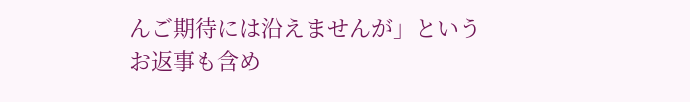んご期待には沿えませんが」というお返事も含め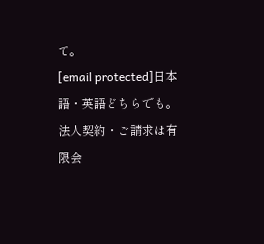て。
[email protected]日本語・英語どちらでも。法人契約・ご請求は有限会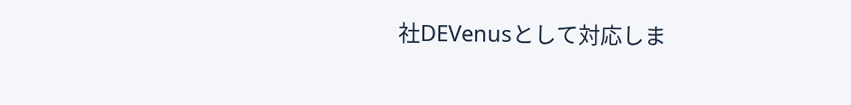社DEVenusとして対応しま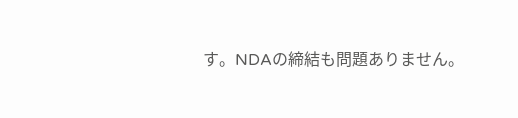す。NDAの締結も問題ありません。